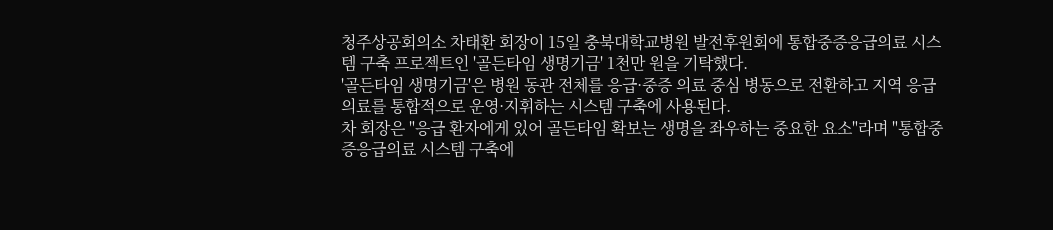청주상공회의소 차태환 회장이 15일 충북대학교병원 발전후원회에 통합중증응급의료 시스템 구축 프로젝트인 '골든타임 생명기금' 1천만 원을 기탁했다.
'골든타임 생명기금'은 병원 동관 전체를 응급·중증 의료 중심 병동으로 전환하고 지역 응급의료를 통합적으로 운영·지휘하는 시스템 구축에 사용된다.
차 회장은 "응급 환자에게 있어 골든타임 확보는 생명을 좌우하는 중요한 요소"라며 "통합중증응급의료 시스템 구축에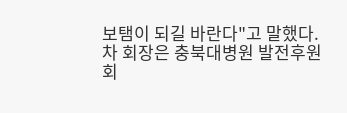보탬이 되길 바란다"고 말했다.
차 회장은 충북대병원 발전후원회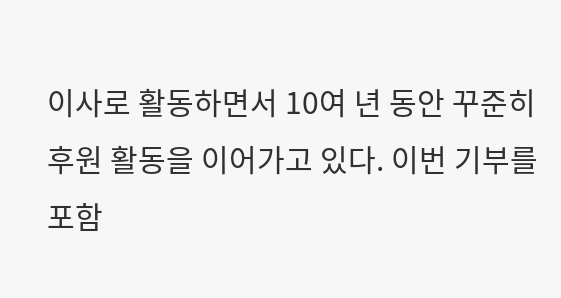이사로 활동하면서 10여 년 동안 꾸준히 후원 활동을 이어가고 있다. 이번 기부를 포함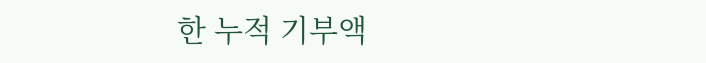한 누적 기부액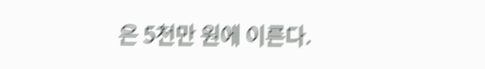은 5천만 원에 이른다.